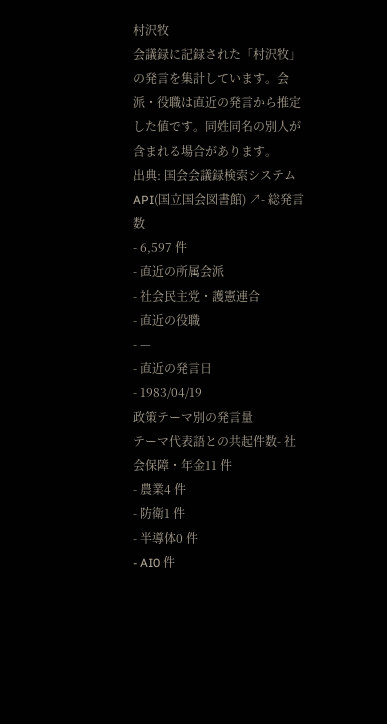村沢牧
会議録に記録された「村沢牧」の発言を集計しています。会派・役職は直近の発言から推定した値です。同姓同名の別人が含まれる場合があります。
出典: 国会会議録検索システム API(国立国会図書館) ↗- 総発言数
- 6,597 件
- 直近の所属会派
- 社会民主党・護憲連合
- 直近の役職
- —
- 直近の発言日
- 1983/04/19
政策テーマ別の発言量
テーマ代表語との共起件数- 社会保障・年金11 件
- 農業4 件
- 防衛1 件
- 半導体0 件
- AI0 件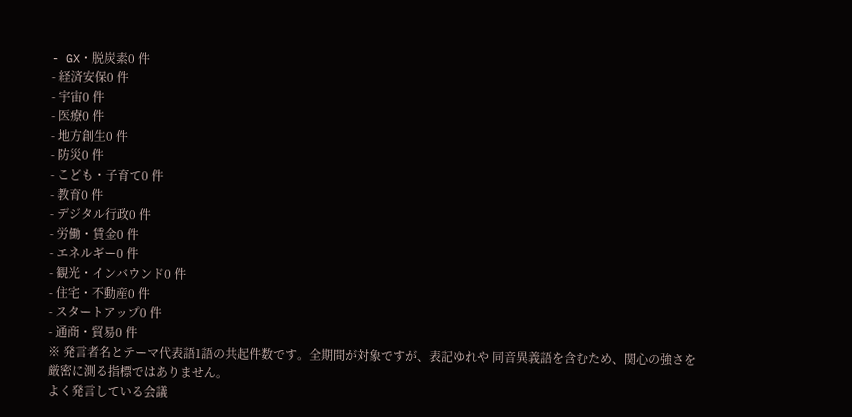- GX・脱炭素0 件
- 経済安保0 件
- 宇宙0 件
- 医療0 件
- 地方創生0 件
- 防災0 件
- こども・子育て0 件
- 教育0 件
- デジタル行政0 件
- 労働・賃金0 件
- エネルギー0 件
- 観光・インバウンド0 件
- 住宅・不動産0 件
- スタートアップ0 件
- 通商・貿易0 件
※ 発言者名とテーマ代表語1語の共起件数です。全期間が対象ですが、表記ゆれや 同音異義語を含むため、関心の強さを厳密に測る指標ではありません。
よく発言している会議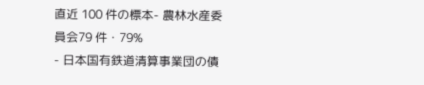直近 100 件の標本- 農林水産委員会79 件・79%
- 日本国有鉄道清算事業団の債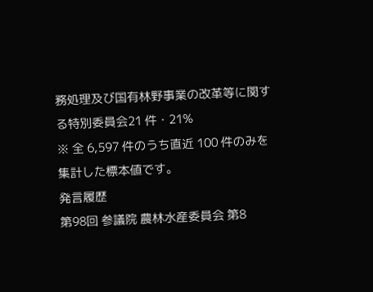務処理及び国有林野事業の改革等に関する特別委員会21 件・21%
※ 全 6,597 件のうち直近 100 件のみを集計した標本値です。
発言履歴
第98回 参議院 農林水産委員会 第8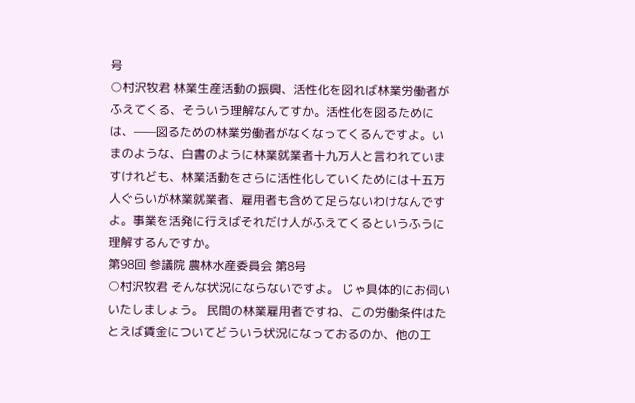号
○村沢牧君 林業生産活動の振興、活性化を図れば林業労働者がふえてくる、そういう理解なんてすか。活性化を図るためには、——図るための林業労働者がなくなってくるんですよ。いまのような、白書のように林業就業者十九万人と言われていますけれども、林業活動をさらに活性化していくためには十五万人ぐらいが林業就業者、雇用者も含めて足らないわけなんですよ。事業を活発に行えばそれだけ人がふえてくるというふうに理解するんですか。
第98回 参議院 農林水産委員会 第8号
○村沢牧君 そんな状況にならないですよ。 じゃ具体的にお伺いいたしましょう。 民間の林業雇用者ですね、この労働条件はたとえば賃金についてどういう状況になっておるのか、他の工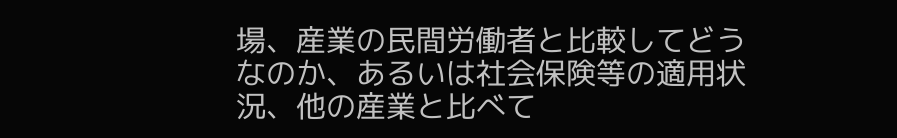場、産業の民間労働者と比較してどうなのか、あるいは社会保険等の適用状況、他の産業と比べて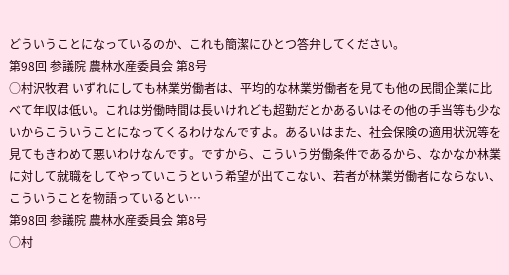どういうことになっているのか、これも簡潔にひとつ答弁してください。
第98回 参議院 農林水産委員会 第8号
○村沢牧君 いずれにしても林業労働者は、平均的な林業労働者を見ても他の民間企業に比べて年収は低い。これは労働時間は長いけれども超勤だとかあるいはその他の手当等も少ないからこういうことになってくるわけなんですよ。あるいはまた、社会保険の適用状況等を見てもきわめて悪いわけなんです。ですから、こういう労働条件であるから、なかなか林業に対して就職をしてやっていこうという希望が出てこない、若者が林業労働者にならない、こういうことを物語っているとい…
第98回 参議院 農林水産委員会 第8号
○村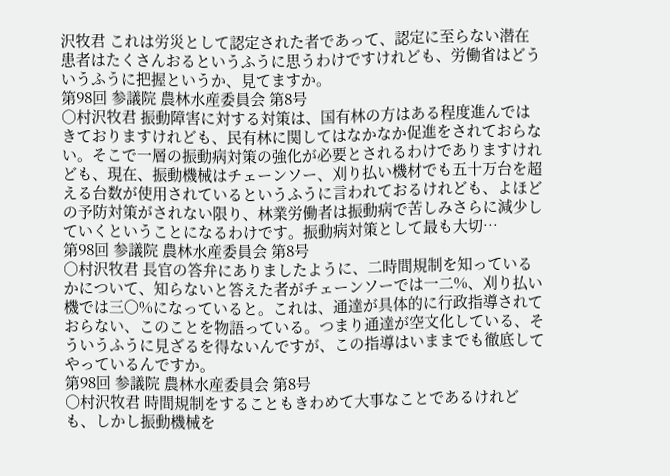沢牧君 これは労災として認定された者であって、認定に至らない潜在患者はたくさんおるというふうに思うわけですけれども、労働省はどういうふうに把握というか、見てますか。
第98回 参議院 農林水産委員会 第8号
○村沢牧君 振動障害に対する対策は、国有林の方はある程度進んではきておりますけれども、民有林に関してはなかなか促進をされておらない。そこで一層の振動病対策の強化が必要とされるわけでありますけれども、現在、振動機械はチェーンソー、刈り払い機材でも五十万台を超える台数が使用されているというふうに言われておるけれども、よほどの予防対策がされない限り、林業労働者は振動病で苦しみさらに減少していくということになるわけです。振動病対策として最も大切…
第98回 参議院 農林水産委員会 第8号
○村沢牧君 長官の答弁にありましたように、二時間規制を知っているかについて、知らないと答えた者がチェーンソーでは一二%、刈り払い機では三〇%になっていると。これは、通達が具体的に行政指導されておらない、このことを物語っている。つまり通達が空文化している、そういうふうに見ざるを得ないんですが、この指導はいままでも徹底してやっているんですか。
第98回 参議院 農林水産委員会 第8号
○村沢牧君 時間規制をすることもきわめて大事なことであるけれども、しかし振動機械を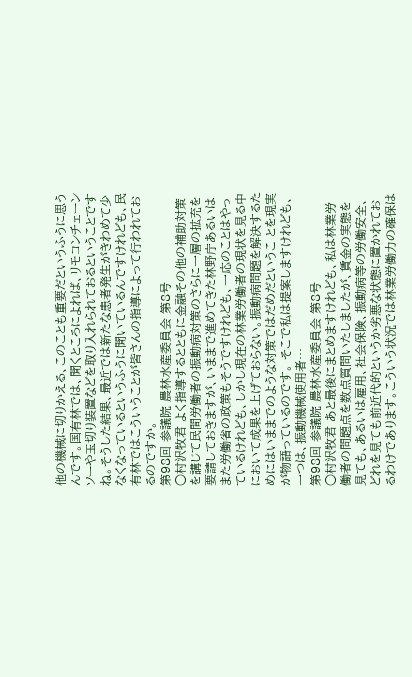他の機械に切りかえる、このことも重要だというふうに思うんです。国有林では、聞くところによれば、リモコンチェーンソーや玉切り装置などを取り入れられておるということですね。そうした結果、最近では新たな患者発生がきわめて少なくなっているというふうに聞いているんですけれども、民有林ではこういうことが皆さんの指導によって行われておるのですか。
第98回 参議院 農林水産委員会 第8号
○村沢牧君 よく指導するとともに金融その他の補助対策を講じて民間労働者の振動病対策のさらに一層の拡充を要請しておきますが、いままで進めてきた林野庁あるいはまた労働省の政策もそうですけれども、一応のことはやっているけれども、しかし現在の林業労働者の現状を見る中において成果を上げておらない。振動病問題を解決するためにはいままでのような対策ではだめだというこ とを現実が物語っているのです。 そこで私は提案しますけれども、一つは、振動機械使用者…
第98回 参議院 農林水産委員会 第8号
○村沢牧君 あと最後にまとめますけれども、私は林業労働者の問題点を数点質問いたしましたが、賃金の実態を見ても、あるいは雇用、社会保険、振動病等の労働安全、どれを見ても前近代的というか劣悪な状態に置かれておるわけであります。こういう状況では林業労働力の確保は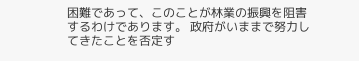困難であって、このことが林業の振興を阻害するわけであります。 政府がいままで努力してきたことを否定す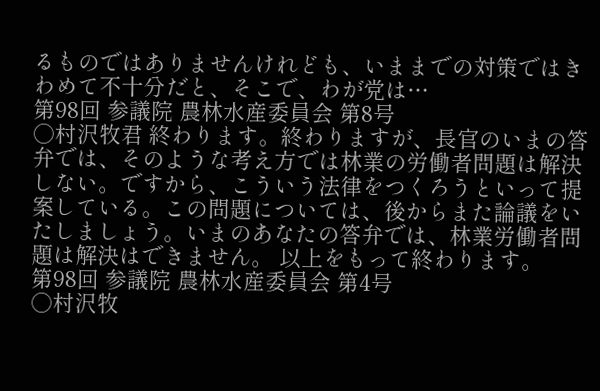るものではありませんけれども、いままでの対策ではきわめて不十分だと、そこで、わが党は…
第98回 参議院 農林水産委員会 第8号
○村沢牧君 終わります。終わりますが、長官のいまの答弁では、そのような考え方では林業の労働者問題は解決しない。ですから、こういう法律をつくろうといって提案している。この問題については、後からまた論議をいたしましょう。いまのあなたの答弁では、林業労働者問題は解決はできません。 以上をもって終わります。
第98回 参議院 農林水産委員会 第4号
○村沢牧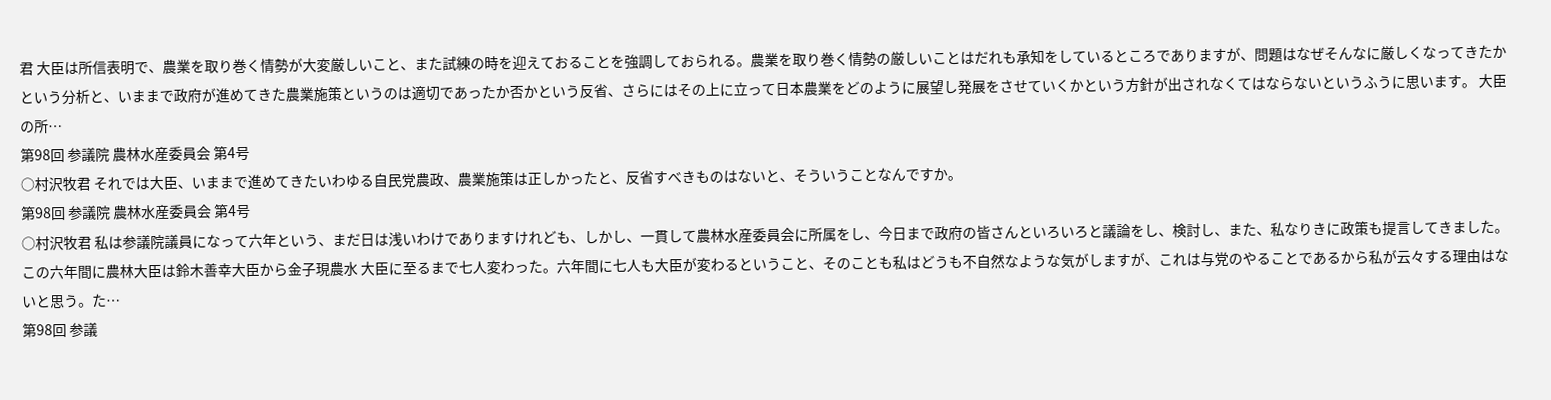君 大臣は所信表明で、農業を取り巻く情勢が大変厳しいこと、また試練の時を迎えておることを強調しておられる。農業を取り巻く情勢の厳しいことはだれも承知をしているところでありますが、問題はなぜそんなに厳しくなってきたかという分析と、いままで政府が進めてきた農業施策というのは適切であったか否かという反省、さらにはその上に立って日本農業をどのように展望し発展をさせていくかという方針が出されなくてはならないというふうに思います。 大臣の所…
第98回 参議院 農林水産委員会 第4号
○村沢牧君 それでは大臣、いままで進めてきたいわゆる自民党農政、農業施策は正しかったと、反省すべきものはないと、そういうことなんですか。
第98回 参議院 農林水産委員会 第4号
○村沢牧君 私は参議院議員になって六年という、まだ日は浅いわけでありますけれども、しかし、一貫して農林水産委員会に所属をし、今日まで政府の皆さんといろいろと議論をし、検討し、また、私なりきに政策も提言してきました。この六年間に農林大臣は鈴木善幸大臣から金子現農水 大臣に至るまで七人変わった。六年間に七人も大臣が変わるということ、そのことも私はどうも不自然なような気がしますが、これは与党のやることであるから私が云々する理由はないと思う。た…
第98回 参議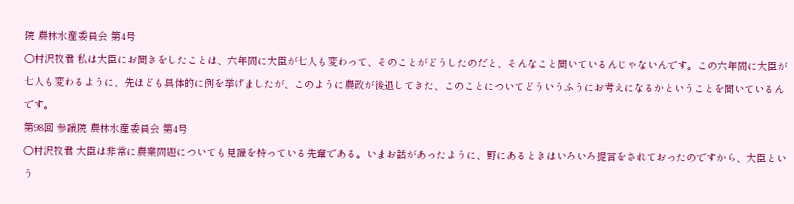院 農林水産委員会 第4号
○村沢牧君 私は大臣にお聞きをしたことは、六年間に大臣が七人も変わって、そのことがどうしたのだと、そんなこと聞いているんじゃないんです。この六年間に大臣が七人も変わるように、先ほども具体的に例を挙げましたが、このように農政が後退してきた、このことについてどういうふうにお考えになるかということを聞いているんです。
第98回 参議院 農林水産委員会 第4号
○村沢牧君 大臣は非常に農業問題についても見識を持っている先輩である。いまお話があったように、野にあるときはいろいろ提言をされておったのですから、大臣という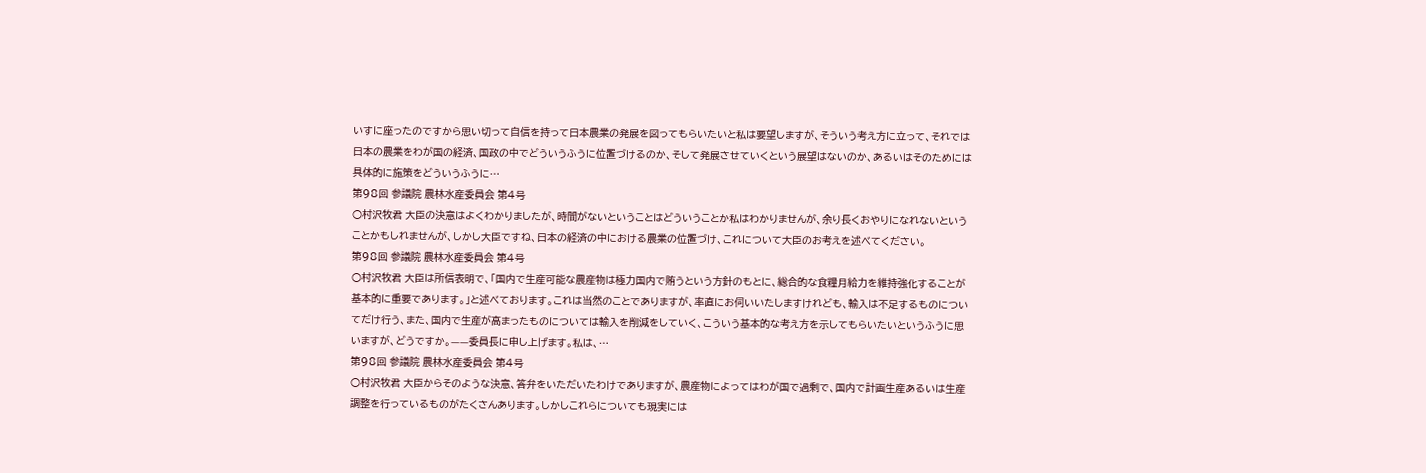いすに座ったのですから思い切って自信を持って日本農業の発展を図ってもらいたいと私は要望しますが、そういう考え方に立って、それでは日本の農業をわが国の経済、国政の中でどういうふうに位置づけるのか、そして発展させていくという展望はないのか、あるいはそのためには具体的に施策をどういうふうに…
第98回 参議院 農林水産委員会 第4号
○村沢牧君 大臣の決意はよくわかりましたが、時間がないということはどういうことか私はわかりませんが、余り長くおやりになれないということかもしれませんが、しかし大臣ですね、日本の経済の中における農業の位置づけ、これについて大臣のお考えを述べてください。
第98回 参議院 農林水産委員会 第4号
○村沢牧君 大臣は所信表明で、「国内で生産可能な農産物は極力国内で賄うという方針のもとに、総合的な食糧月給力を維持強化することが基本的に重要であります。」と述べております。これは当然のことでありますが、率直にお伺いいたしますけれども、輸入は不足するものについてだけ行う、また、国内で生産が高まったものについては輸入を削減をしていく、こういう基本的な考え方を示してもらいたいというふうに思いますが、どうですか。——委員長に申し上げます。私は、…
第98回 参議院 農林水産委員会 第4号
○村沢牧君 大臣からそのような決意、答弁をいただいたわけでありますが、農産物によってはわが国で過剰で、国内で計画生産あるいは生産調整を行っているものがたくさんあります。しかしこれらについても現実には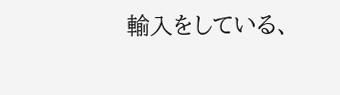輸入をしている、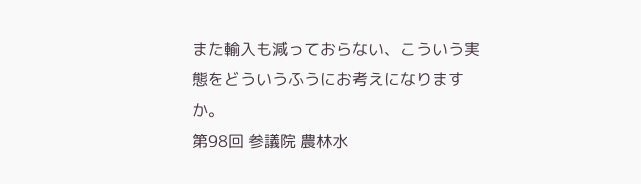また輸入も減っておらない、こういう実態をどういうふうにお考えになりますか。
第98回 参議院 農林水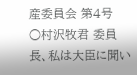産委員会 第4号
○村沢牧君 委員長、私は大臣に聞い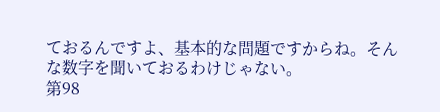ておるんですよ、基本的な問題ですからね。そんな数字を聞いておるわけじゃない。
第98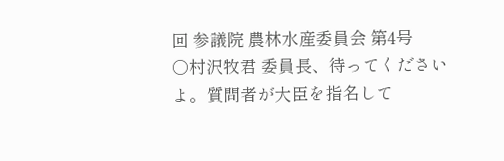回 参議院 農林水産委員会 第4号
○村沢牧君 委員長、待ってくださいよ。質問者が大臣を指名して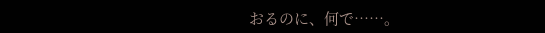おるのに、何で……。